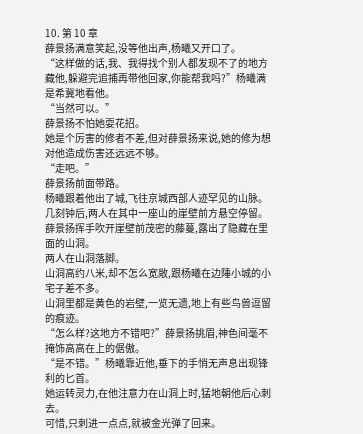10. 第 10 章
薛景扬满意笑起,没等他出声,杨曦又开口了。
“这样做的话,我、我得找个别人都发现不了的地方藏他,躲避完追捕再带他回家,你能帮我吗?”杨曦满是希冀地看他。
“当然可以。”
薛景扬不怕她耍花招。
她是个厉害的修者不差,但对薛景扬来说,她的修为想对他造成伤害还远远不够。
“走吧。”
薛景扬前面带路。
杨曦跟着他出了城,飞往京城西部人迹罕见的山脉。
几刻钟后,两人在其中一座山的崖壁前方悬空停留。
薛景扬挥手吹开崖壁前茂密的藤蔓,露出了隐藏在里面的山洞。
两人在山洞落脚。
山洞高约八米,却不怎么宽敞,跟杨曦在边陲小城的小宅子差不多。
山洞里都是黄色的岩壁,一览无遗,地上有些鸟兽逗留的痕迹。
“怎么样?这地方不错吧?”薛景扬挑眉,神色间毫不掩饰高高在上的倨傲。
“是不错。”杨曦靠近他,垂下的手悄无声息出现锋利的匕首。
她运转灵力,在他注意力在山洞上时,猛地朝他后心刺去。
可惜,只刺进一点点,就被金光弹了回来。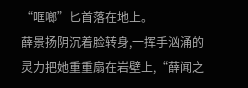“哐啷”匕首落在地上。
薛景扬阴沉着脸转身,一挥手汹涌的灵力把她重重扇在岩壁上,“薛闻之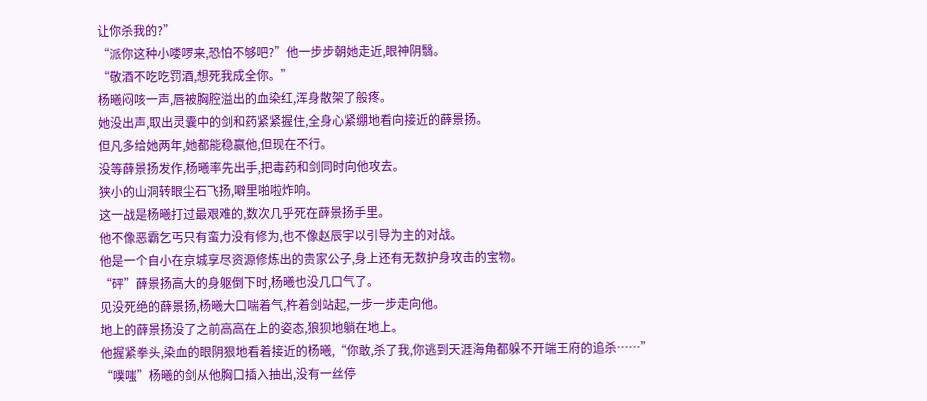让你杀我的?”
“派你这种小喽啰来,恐怕不够吧?”他一步步朝她走近,眼神阴翳。
“敬酒不吃吃罚酒,想死我成全你。”
杨曦闷咳一声,唇被胸腔溢出的血染红,浑身散架了般疼。
她没出声,取出灵囊中的剑和药紧紧握住,全身心紧绷地看向接近的薛景扬。
但凡多给她两年,她都能稳赢他,但现在不行。
没等薛景扬发作,杨曦率先出手,把毒药和剑同时向他攻去。
狭小的山洞转眼尘石飞扬,噼里啪啦炸响。
这一战是杨曦打过最艰难的,数次几乎死在薛景扬手里。
他不像恶霸乞丐只有蛮力没有修为,也不像赵辰宇以引导为主的对战。
他是一个自小在京城享尽资源修炼出的贵家公子,身上还有无数护身攻击的宝物。
“砰”薛景扬高大的身躯倒下时,杨曦也没几口气了。
见没死绝的薛景扬,杨曦大口喘着气,杵着剑站起,一步一步走向他。
地上的薛景扬没了之前高高在上的姿态,狼狈地躺在地上。
他握紧拳头,染血的眼阴狠地看着接近的杨曦,“你敢,杀了我,你逃到天涯海角都躲不开端王府的追杀……”
“噗嗤”杨曦的剑从他胸口插入抽出,没有一丝停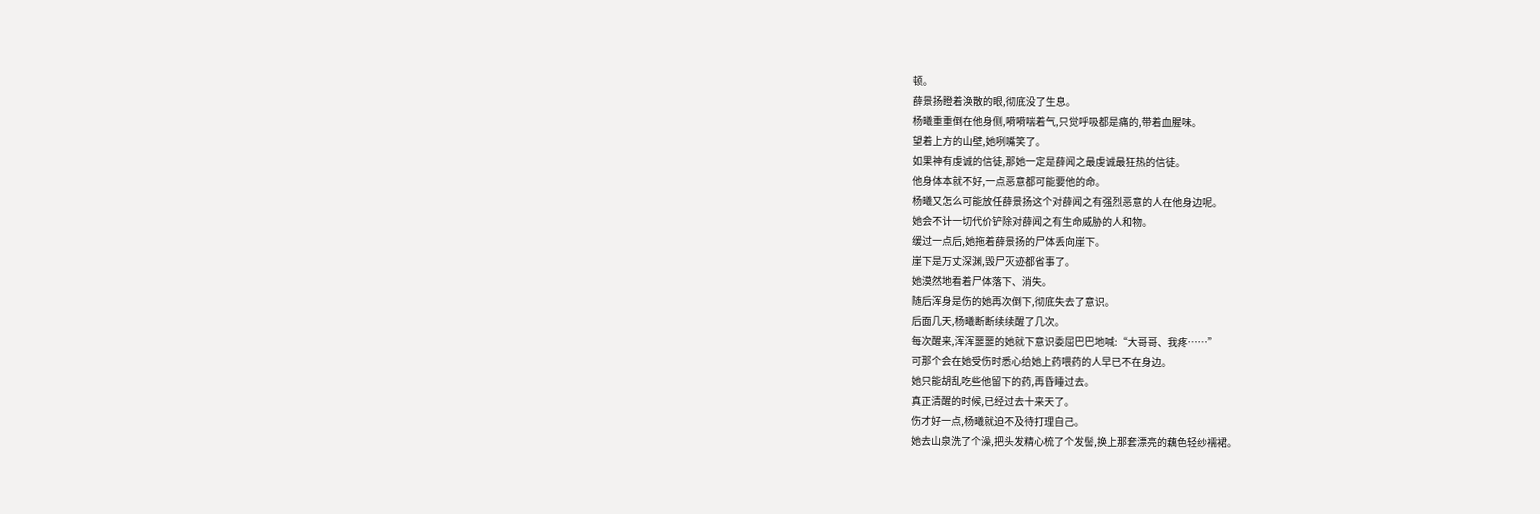顿。
薛景扬瞪着涣散的眼,彻底没了生息。
杨曦重重倒在他身侧,嗬嗬喘着气,只觉呼吸都是痛的,带着血腥味。
望着上方的山壁,她咧嘴笑了。
如果神有虔诚的信徒,那她一定是薛闻之最虔诚最狂热的信徒。
他身体本就不好,一点恶意都可能要他的命。
杨曦又怎么可能放任薛景扬这个对薛闻之有强烈恶意的人在他身边呢。
她会不计一切代价铲除对薛闻之有生命威胁的人和物。
缓过一点后,她拖着薛景扬的尸体丢向崖下。
崖下是万丈深渊,毁尸灭迹都省事了。
她漠然地看着尸体落下、消失。
随后浑身是伤的她再次倒下,彻底失去了意识。
后面几天,杨曦断断续续醒了几次。
每次醒来,浑浑噩噩的她就下意识委屈巴巴地喊:“大哥哥、我疼……”
可那个会在她受伤时悉心给她上药喂药的人早已不在身边。
她只能胡乱吃些他留下的药,再昏睡过去。
真正清醒的时候,已经过去十来天了。
伤才好一点,杨曦就迫不及待打理自己。
她去山泉洗了个澡,把头发精心梳了个发髻,换上那套漂亮的藕色轻纱襦裙。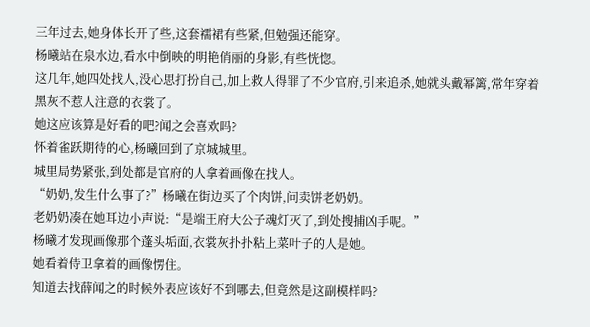三年过去,她身体长开了些,这套襦裙有些紧,但勉强还能穿。
杨曦站在泉水边,看水中倒映的明艳俏丽的身影,有些恍惚。
这几年,她四处找人,没心思打扮自己,加上救人得罪了不少官府,引来追杀,她就头戴幂篱,常年穿着黑灰不惹人注意的衣裳了。
她这应该算是好看的吧?闻之会喜欢吗?
怀着雀跃期待的心,杨曦回到了京城城里。
城里局势紧张,到处都是官府的人拿着画像在找人。
“奶奶,发生什么事了?”杨曦在街边买了个肉饼,问卖饼老奶奶。
老奶奶凑在她耳边小声说:“是端王府大公子魂灯灭了,到处搜捕凶手呢。”
杨曦才发现画像那个蓬头垢面,衣裳灰扑扑粘上菜叶子的人是她。
她看着侍卫拿着的画像愣住。
知道去找薛闻之的时候外表应该好不到哪去,但竟然是这副模样吗?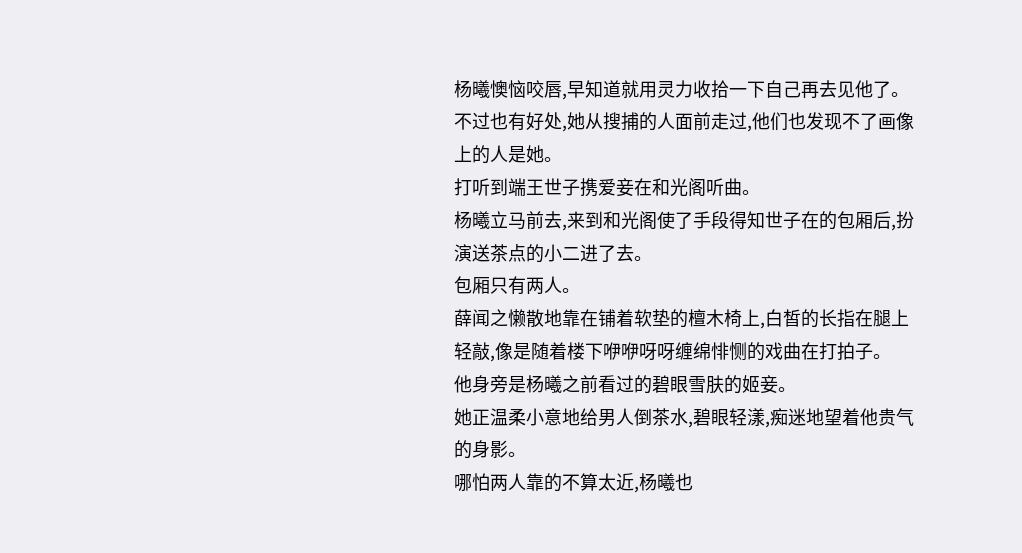杨曦懊恼咬唇,早知道就用灵力收拾一下自己再去见他了。
不过也有好处,她从搜捕的人面前走过,他们也发现不了画像上的人是她。
打听到端王世子携爱妾在和光阁听曲。
杨曦立马前去,来到和光阁使了手段得知世子在的包厢后,扮演送茶点的小二进了去。
包厢只有两人。
薛闻之懒散地靠在铺着软垫的檀木椅上,白皙的长指在腿上轻敲,像是随着楼下咿咿呀呀缠绵悱恻的戏曲在打拍子。
他身旁是杨曦之前看过的碧眼雪肤的姬妾。
她正温柔小意地给男人倒茶水,碧眼轻漾,痴迷地望着他贵气的身影。
哪怕两人靠的不算太近,杨曦也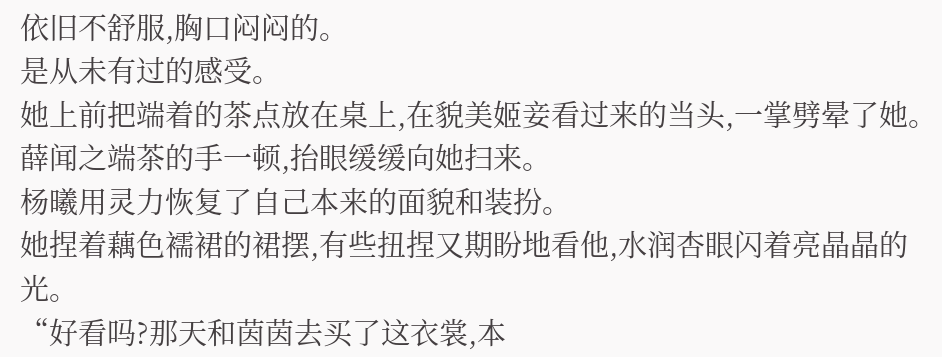依旧不舒服,胸口闷闷的。
是从未有过的感受。
她上前把端着的茶点放在桌上,在貌美姬妾看过来的当头,一掌劈晕了她。
薛闻之端茶的手一顿,抬眼缓缓向她扫来。
杨曦用灵力恢复了自己本来的面貌和装扮。
她捏着藕色襦裙的裙摆,有些扭捏又期盼地看他,水润杏眼闪着亮晶晶的光。
“好看吗?那天和茵茵去买了这衣裳,本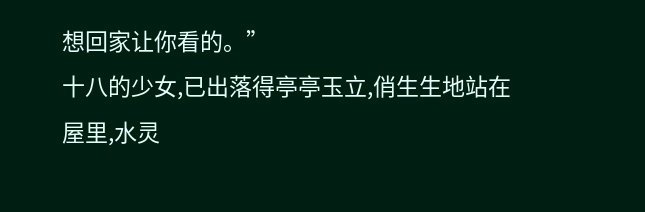想回家让你看的。”
十八的少女,已出落得亭亭玉立,俏生生地站在屋里,水灵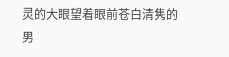灵的大眼望着眼前苍白清隽的男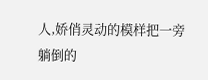人,娇俏灵动的模样把一旁躺倒的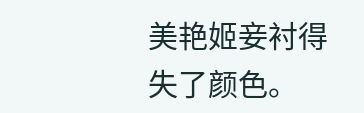美艳姬妾衬得失了颜色。